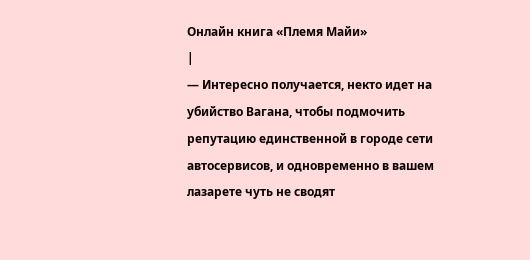Онлайн книга «Племя Майи»
|
— Интересно получается, некто идет на убийство Вагана, чтобы подмочить репутацию единственной в городе сети автосервисов, и одновременно в вашем лазарете чуть не сводят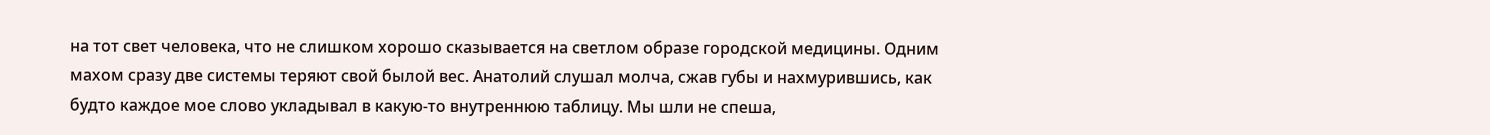на тот свет человека, что не слишком хорошо сказывается на светлом образе городской медицины. Одним махом сразу две системы теряют свой былой вес. Анатолий слушал молча, сжав губы и нахмурившись, как будто каждое мое слово укладывал в какую-то внутреннюю таблицу. Мы шли не спеша,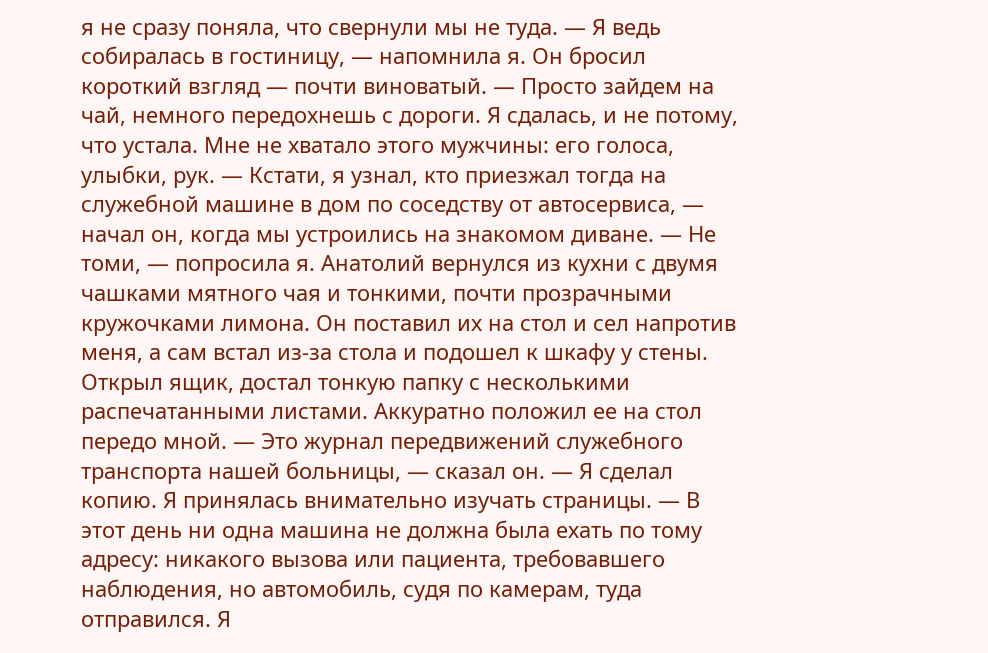я не сразу поняла, что свернули мы не туда. — Я ведь собиралась в гостиницу, — напомнила я. Он бросил короткий взгляд — почти виноватый. — Просто зайдем на чай, немного передохнешь с дороги. Я сдалась, и не потому, что устала. Мне не хватало этого мужчины: его голоса, улыбки, рук. — Кстати, я узнал, кто приезжал тогда на служебной машине в дом по соседству от автосервиса, — начал он, когда мы устроились на знакомом диване. — Не томи, — попросила я. Анатолий вернулся из кухни с двумя чашками мятного чая и тонкими, почти прозрачными кружочками лимона. Он поставил их на стол и сел напротив меня, а сам встал из-за стола и подошел к шкафу у стены. Открыл ящик, достал тонкую папку с несколькими распечатанными листами. Аккуратно положил ее на стол передо мной. — Это журнал передвижений служебного транспорта нашей больницы, — сказал он. — Я сделал копию. Я принялась внимательно изучать страницы. — В этот день ни одна машина не должна была ехать по тому адресу: никакого вызова или пациента, требовавшего наблюдения, но автомобиль, судя по камерам, туда отправился. Я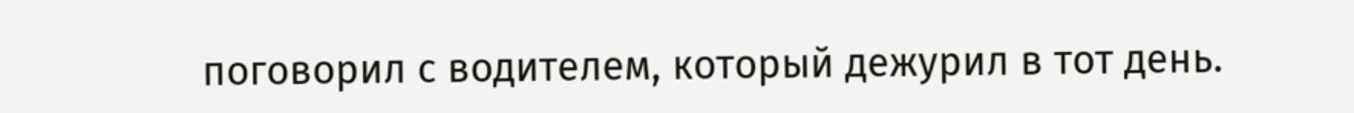поговорил с водителем, который дежурил в тот день.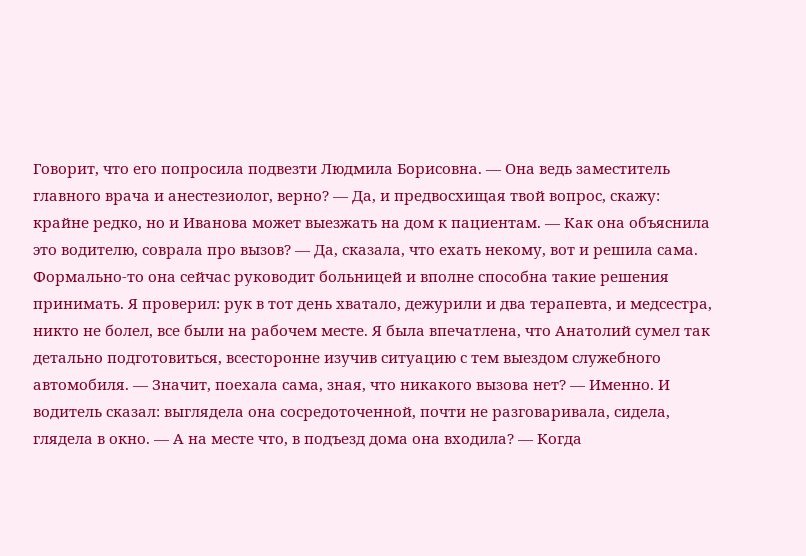Говорит, что его попросила подвезти Людмила Борисовна. — Она ведь заместитель главного врача и анестезиолог, верно? — Да, и предвосхищая твой вопрос, скажу: крайне редко, но и Иванова может выезжать на дом к пациентам. — Как она объяснила это водителю, соврала про вызов? — Да, сказала, что ехать некому, вот и решила сама. Формально-то она сейчас руководит больницей и вполне способна такие решения принимать. Я проверил: рук в тот день хватало, дежурили и два терапевта, и медсестра, никто не болел, все были на рабочем месте. Я была впечатлена, что Анатолий сумел так детально подготовиться, всесторонне изучив ситуацию с тем выездом служебного автомобиля. — Значит, поехала сама, зная, что никакого вызова нет? — Именно. И водитель сказал: выглядела она сосредоточенной, почти не разговаривала, сидела, глядела в окно. — А на месте что, в подъезд дома она входила? — Когда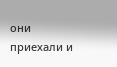они приехали и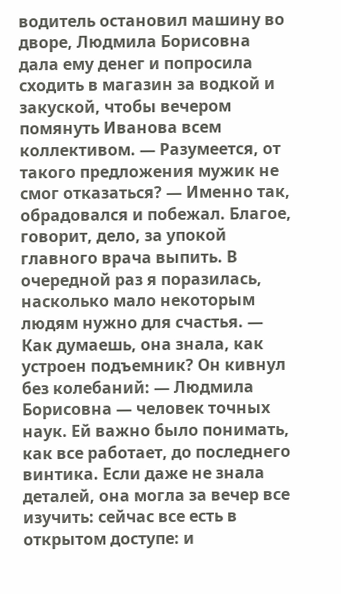водитель остановил машину во дворе, Людмила Борисовна дала ему денег и попросила сходить в магазин за водкой и закуской, чтобы вечером помянуть Иванова всем коллективом. — Разумеется, от такого предложения мужик не смог отказаться? — Именно так, обрадовался и побежал. Благое, говорит, дело, за упокой главного врача выпить. В очередной раз я поразилась, насколько мало некоторым людям нужно для счастья. — Как думаешь, она знала, как устроен подъемник? Он кивнул без колебаний: — Людмила Борисовна — человек точных наук. Ей важно было понимать, как все работает, до последнего винтика. Если даже не знала деталей, она могла за вечер все изучить: сейчас все есть в открытом доступе: и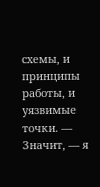схемы, и принципы работы, и уязвимые точки. — Значит, — я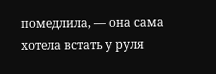помедлила, — она сама хотела встать у руля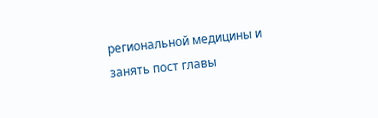региональной медицины и занять пост главы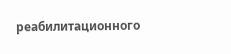реабилитационного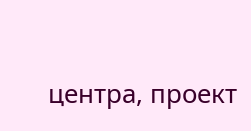центра, проект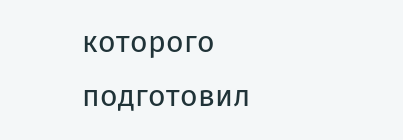которого подготовил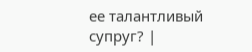ее талантливый супруг? |